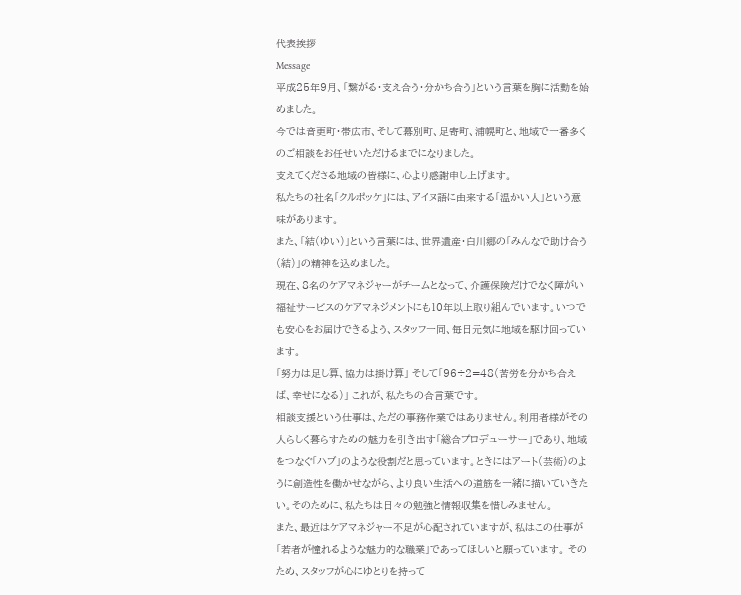代表挨拶
Message
平成25年9月、「繋がる・支え合う・分かち合う」という言葉を胸に活動を始めました。
今では音更町・帯広市、そして幕別町、足寄町、浦幌町と、地域で一番多くのご相談をお任せいただけるまでになりました。
支えてくださる地域の皆様に、心より感謝申し上げます。
私たちの社名「クルポッケ」には、アイヌ語に由来する「温かい人」という意味があります。
また、「結(ゆい)」という言葉には、世界遺産・白川郷の「みんなで助け合う(結)」の精神を込めました。
現在、8名のケアマネジャーがチームとなって、介護保険だけでなく障がい福祉サービスのケアマネジメントにも10年以上取り組んでいます。いつでも安心をお届けできるよう、スタッフ一同、毎日元気に地域を駆け回っています。
「努力は足し算、協力は掛け算」 そして「96÷2=48(苦労を分かち合えば、幸せになる)」 これが、私たちの合言葉です。
相談支援という仕事は、ただの事務作業ではありません。利用者様がその人らしく暮らすための魅力を引き出す「総合プロデューサー」であり、地域をつなぐ「ハブ」のような役割だと思っています。ときにはアート(芸術)のように創造性を働かせながら、より良い生活への道筋を一緒に描いていきたい。そのために、私たちは日々の勉強と情報収集を惜しみません。
また、最近はケアマネジャー不足が心配されていますが、私はこの仕事が「若者が憧れるような魅力的な職業」であってほしいと願っています。 そのため、スタッフが心にゆとりを持って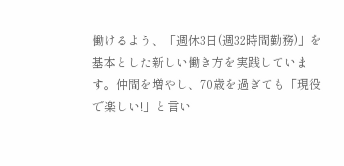働けるよう、「週休3日(週32時間勤務)」を基本とした新しい働き方を実践しています。仲間を増やし、70歳を過ぎても「現役で楽しい!」と言い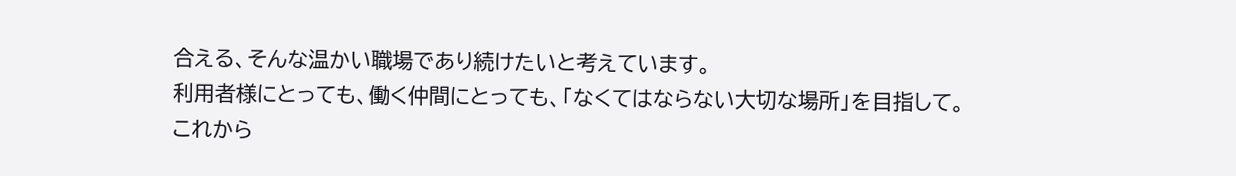合える、そんな温かい職場であり続けたいと考えています。
利用者様にとっても、働く仲間にとっても、「なくてはならない大切な場所」を目指して。これから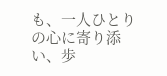も、一人ひとりの心に寄り添い、歩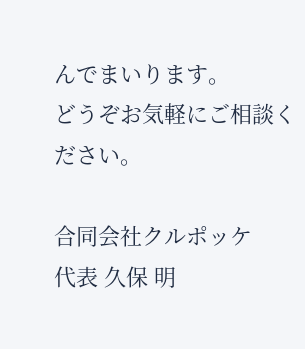んでまいります。
どうぞお気軽にご相談ください。

合同会社クルポッケ
代表 久保 明